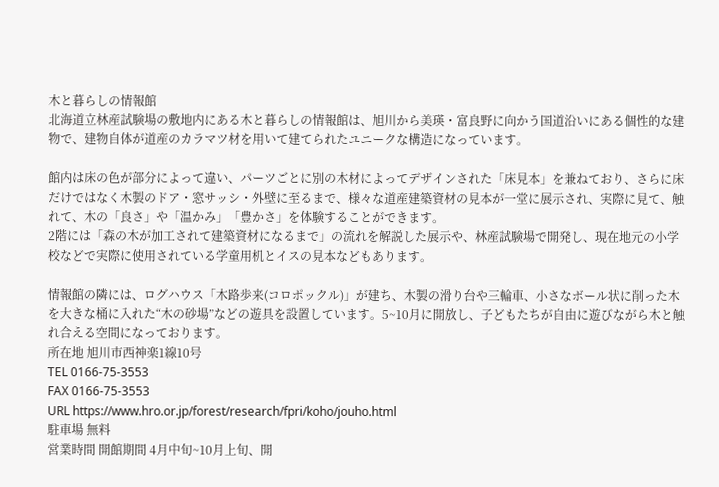木と暮らしの情報館
北海道立林産試験場の敷地内にある木と暮らしの情報館は、旭川から美瑛・富良野に向かう国道沿いにある個性的な建物で、建物自体が道産のカラマツ材を用いて建てられたユニークな構造になっています。

館内は床の色が部分によって違い、パーツごとに別の木材によってデザインされた「床見本」を兼ねており、さらに床だけではなく木製のドア・窓サッシ・外壁に至るまで、様々な道産建築資材の見本が一堂に展示され、実際に見て、触れて、木の「良さ」や「温かみ」「豊かさ」を体験することができます。
2階には「森の木が加工されて建築資材になるまで」の流れを解説した展示や、林産試験場で開発し、現在地元の小学校などで実際に使用されている学童用机とイスの見本などもあります。

情報館の隣には、ログハウス「木路歩来(コロポックル)」が建ち、木製の滑り台や三輪車、小さなボール状に削った木を大きな桶に入れた“木の砂場”などの遊具を設置しています。5~10月に開放し、子どもたちが自由に遊びながら木と触れ合える空間になっております。
所在地 旭川市西神楽1線10号
TEL 0166-75-3553
FAX 0166-75-3553
URL https://www.hro.or.jp/forest/research/fpri/koho/jouho.html
駐車場 無料
営業時間 開館期間 4月中旬~10月上旬、開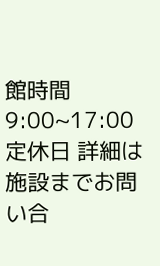館時間 9:00~17:00
定休日 詳細は施設までお問い合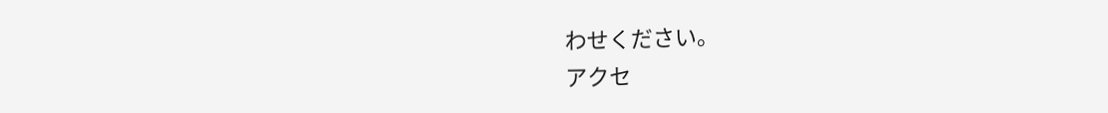わせください。
アクセ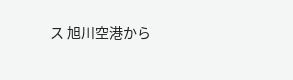ス 旭川空港から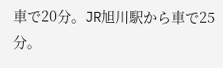車で20分。JR旭川駅から車で25分。